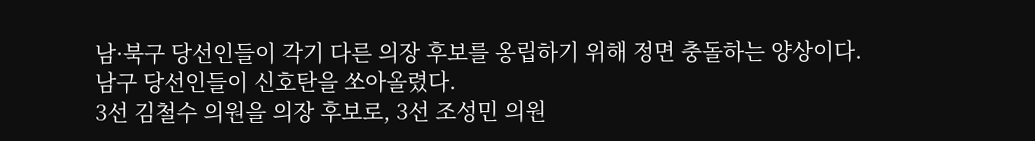남·북구 당선인들이 각기 다른 의장 후보를 옹립하기 위해 정면 충돌하는 양상이다.
남구 당선인들이 신호탄을 쏘아올렸다.
3선 김철수 의원을 의장 후보로, 3선 조성민 의원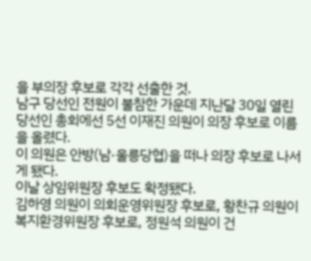을 부의장 후보로 각각 선출한 것.
남구 당선인 전원이 불참한 가운데 지난달 30일 열린 당선인 총회에선 5선 이재진 의원이 의장 후보로 이름을 올렸다.
이 의원은 안방(남·울릉당협)을 떠나 의장 후보로 나서게 됐다.
이날 상임위원장 후보도 확정됐다.
김하영 의원이 의회운영위원장 후보로, 황찬규 의원이 복지환경위원장 후보로, 정원석 의원이 건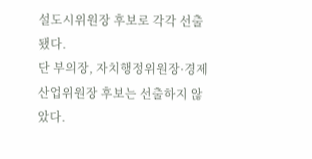설도시위원장 후보로 각각 선출됐다.
단 부의장, 자치행정위원장·경제산업위원장 후보는 선출하지 않았다.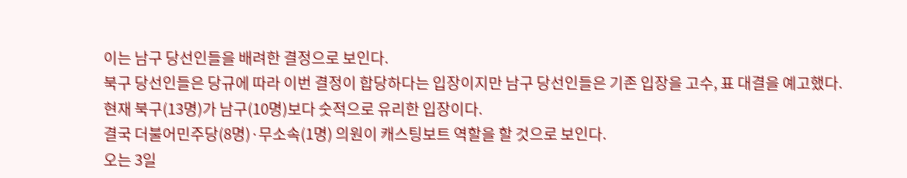이는 남구 당선인들을 배려한 결정으로 보인다.
북구 당선인들은 당규에 따라 이번 결정이 합당하다는 입장이지만 남구 당선인들은 기존 입장을 고수, 표 대결을 예고했다.
현재 북구(13명)가 남구(10명)보다 숫적으로 유리한 입장이다.
결국 더불어민주당(8명)·무소속(1명) 의원이 캐스팅보트 역할을 할 것으로 보인다.
오는 3일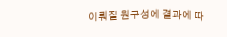이뤄질 원구성에 결과에 따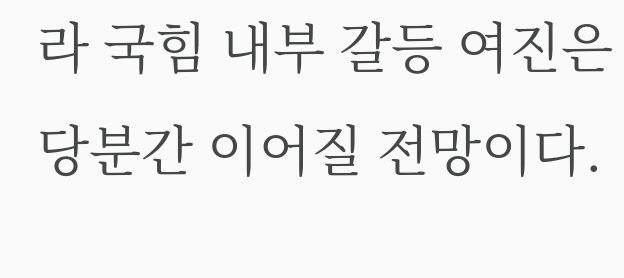라 국힘 내부 갈등 여진은 당분간 이어질 전망이다.